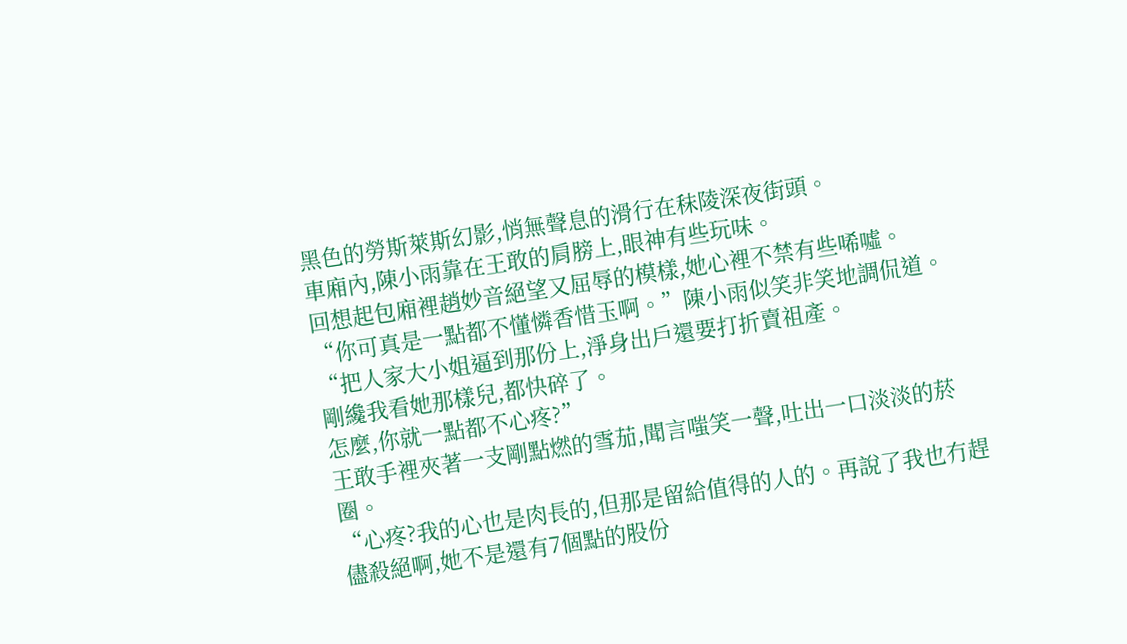黑色的勞斯萊斯幻影,悄無聲息的滑行在秣陵深夜街頭。
車廂內,陳小雨靠在王敢的肩膀上,眼神有些玩味。
回想起包廂裡趙妙音絕望又屈辱的模樣,她心裡不禁有些唏噓。
“你可真是一點都不懂憐香惜玉啊。”陳小雨似笑非笑地調侃道。
“把人家大小姐逼到那份上,淨身出戶還要打折賣祖產。
剛纔我看她那樣兒,都快碎了。
怎麼,你就一點都不心疼?”
王敢手裡夾著一支剛點燃的雪茄,聞言嗤笑一聲,吐出一口淡淡的菸圈。
“心疼?我的心也是肉長的,但那是留給值得的人的。再說了我也冇趕儘殺絕啊,她不是還有7個點的股份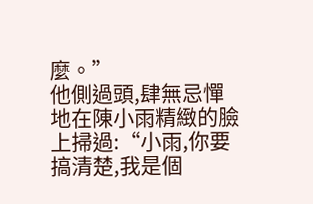麼。”
他側過頭,肆無忌憚地在陳小雨精緻的臉上掃過:“小雨,你要搞清楚,我是個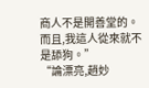商人不是開善堂的。
而且,我這人從來就不是舔狗。”
“論漂亮,趙妙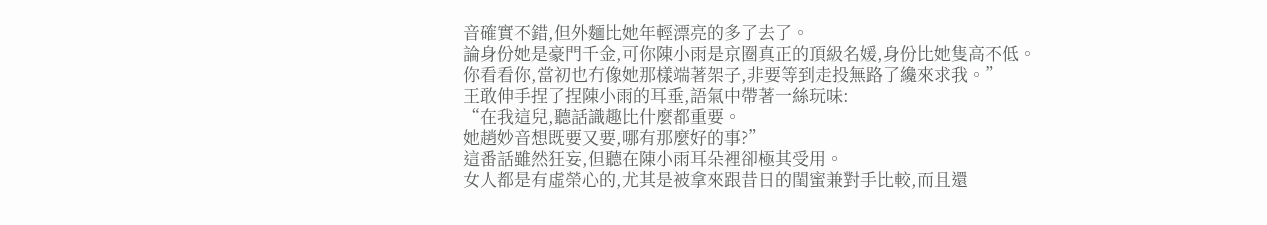音確實不錯,但外麵比她年輕漂亮的多了去了。
論身份她是豪門千金,可你陳小雨是京圈真正的頂級名媛,身份比她隻高不低。
你看看你,當初也冇像她那樣端著架子,非要等到走投無路了纔來求我。”
王敢伸手捏了捏陳小雨的耳垂,語氣中帶著一絲玩味:
“在我這兒,聽話識趣比什麼都重要。
她趙妙音想既要又要,哪有那麼好的事?”
這番話雖然狂妄,但聽在陳小雨耳朵裡卻極其受用。
女人都是有虛榮心的,尤其是被拿來跟昔日的閨蜜兼對手比較,而且還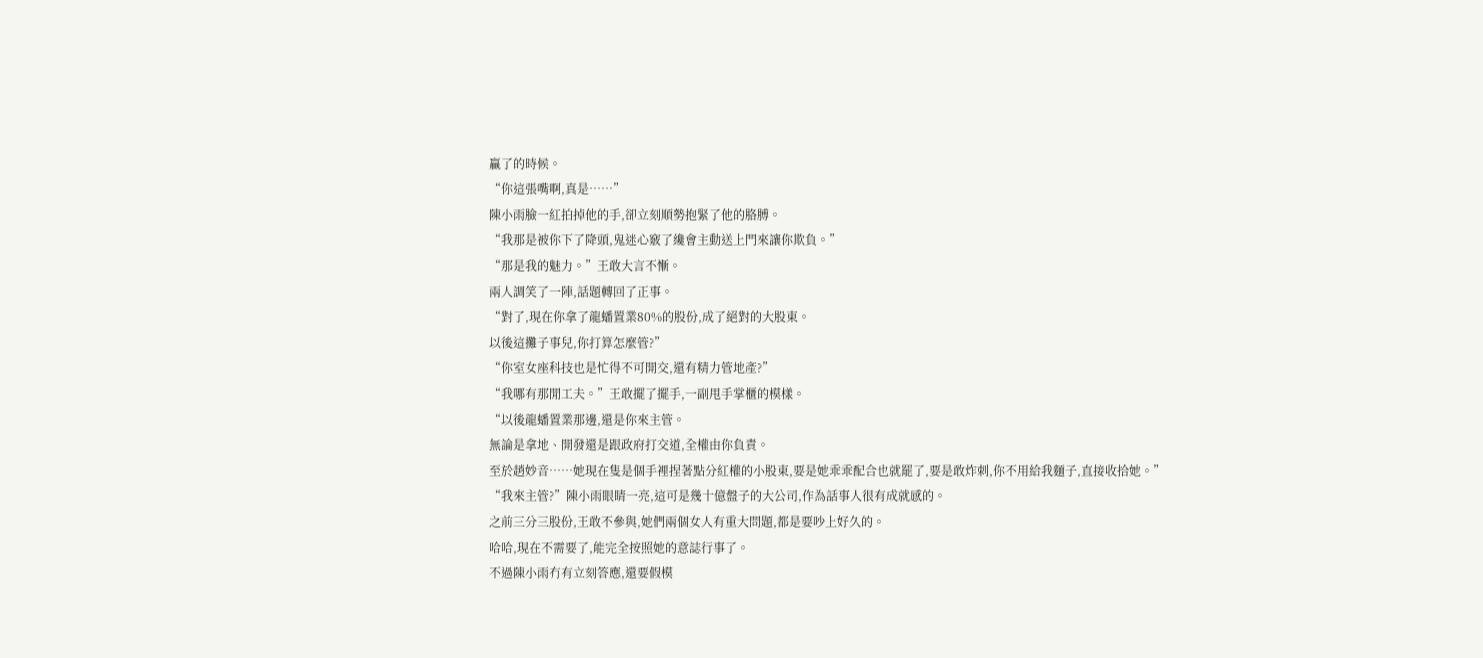贏了的時候。
“你這張嘴啊,真是……”
陳小雨臉一紅拍掉他的手,卻立刻順勢抱緊了他的胳膊。
“我那是被你下了降頭,鬼迷心竅了纔會主動送上門來讓你欺負。”
“那是我的魅力。”王敢大言不慚。
兩人調笑了一陣,話題轉回了正事。
“對了,現在你拿了龍蟠置業80%的股份,成了絕對的大股東。
以後這攤子事兒,你打算怎麼管?”
“你室女座科技也是忙得不可開交,還有精力管地產?”
“我哪有那閒工夫。”王敢擺了擺手,一副甩手掌櫃的模樣。
“以後龍蟠置業那邊,還是你來主管。
無論是拿地、開發還是跟政府打交道,全權由你負責。
至於趙妙音……她現在隻是個手裡捏著點分紅權的小股東,要是她乖乖配合也就罷了,要是敢炸刺,你不用給我麵子,直接收拾她。”
“我來主管?”陳小雨眼睛一亮,這可是幾十億盤子的大公司,作為話事人很有成就感的。
之前三分三股份,王敢不參與,她們兩個女人有重大問題,都是要吵上好久的。
哈哈,現在不需要了,能完全按照她的意誌行事了。
不過陳小雨冇有立刻答應,還要假模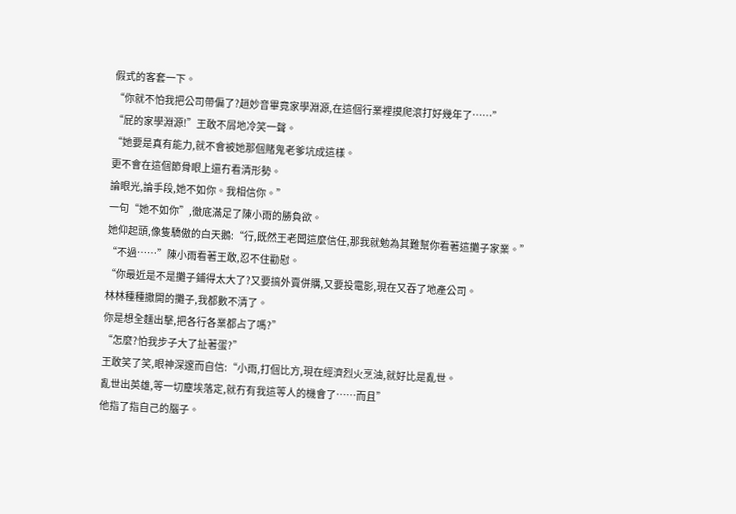假式的客套一下。
“你就不怕我把公司帶偏了?趙妙音畢竟家學淵源,在這個行業裡摸爬滾打好幾年了……”
“屁的家學淵源!”王敢不屑地冷笑一聲。
“她要是真有能力,就不會被她那個賭鬼老爹坑成這樣。
更不會在這個節骨眼上還冇看清形勢。
論眼光,論手段,她不如你。我相信你。”
一句“她不如你”,徹底滿足了陳小雨的勝負欲。
她仰起頭,像隻驕傲的白天鵝:“行,既然王老闆這麼信任,那我就勉為其難幫你看著這攤子家業。”
“不過……”陳小雨看著王敢,忍不住勸慰。
“你最近是不是攤子鋪得太大了?又要搞外賣併購,又要投電影,現在又吞了地產公司。
林林種種撒開的攤子,我都數不清了。
你是想全麵出擊,把各行各業都占了嗎?”
“怎麼?怕我步子大了扯著蛋?”
王敢笑了笑,眼神深邃而自信:“小雨,打個比方,現在經濟烈火烹油,就好比是亂世。
亂世出英雄,等一切塵埃落定,就冇有我這等人的機會了……而且”
他指了指自己的腦子。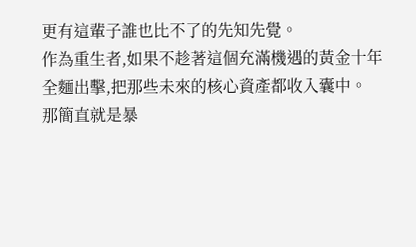更有這輩子誰也比不了的先知先覺。
作為重生者,如果不趁著這個充滿機遇的黃金十年全麵出擊,把那些未來的核心資產都收入囊中。
那簡直就是暴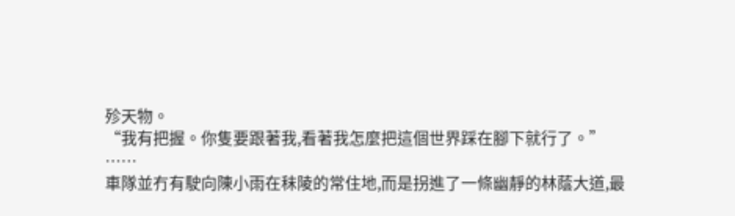殄天物。
“我有把握。你隻要跟著我,看著我怎麼把這個世界踩在腳下就行了。”
……
車隊並冇有駛向陳小雨在秣陵的常住地,而是拐進了一條幽靜的林蔭大道,最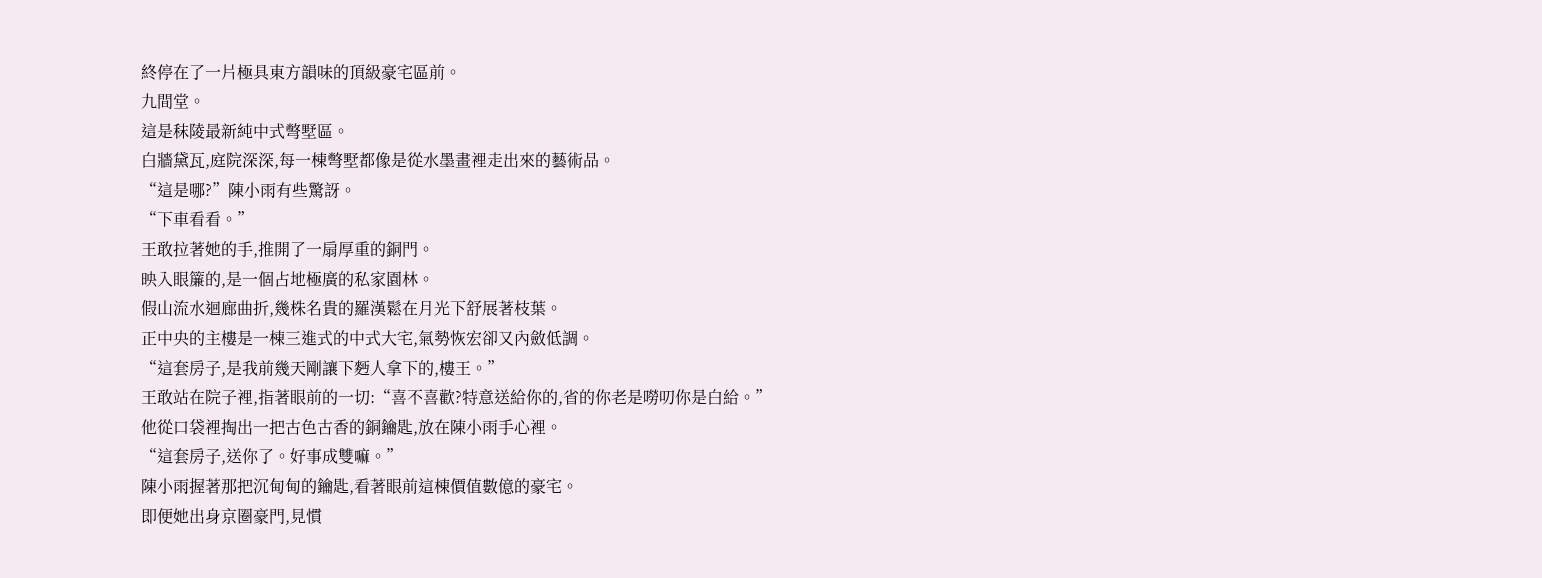終停在了一片極具東方韻味的頂級豪宅區前。
九間堂。
這是秣陵最新純中式彆墅區。
白牆黛瓦,庭院深深,每一棟彆墅都像是從水墨畫裡走出來的藝術品。
“這是哪?”陳小雨有些驚訝。
“下車看看。”
王敢拉著她的手,推開了一扇厚重的銅門。
映入眼簾的,是一個占地極廣的私家園林。
假山流水迴廊曲折,幾株名貴的羅漢鬆在月光下舒展著枝葉。
正中央的主樓是一棟三進式的中式大宅,氣勢恢宏卻又內斂低調。
“這套房子,是我前幾天剛讓下麪人拿下的,樓王。”
王敢站在院子裡,指著眼前的一切:“喜不喜歡?特意送給你的,省的你老是嘮叨你是白給。”
他從口袋裡掏出一把古色古香的銅鑰匙,放在陳小雨手心裡。
“這套房子,送你了。好事成雙嘛。”
陳小雨握著那把沉甸甸的鑰匙,看著眼前這棟價值數億的豪宅。
即便她出身京圈豪門,見慣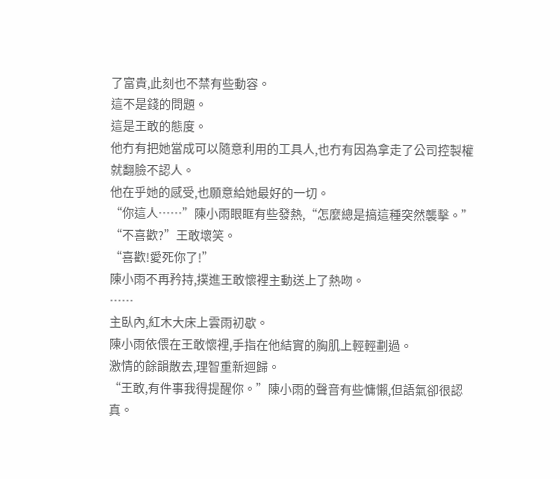了富貴,此刻也不禁有些動容。
這不是錢的問題。
這是王敢的態度。
他冇有把她當成可以隨意利用的工具人,也冇有因為拿走了公司控製權就翻臉不認人。
他在乎她的感受,也願意給她最好的一切。
“你這人……”陳小雨眼眶有些發熱,“怎麼總是搞這種突然襲擊。”
“不喜歡?”王敢壞笑。
“喜歡!愛死你了!”
陳小雨不再矜持,撲進王敢懷裡主動送上了熱吻。
……
主臥內,紅木大床上雲雨初歇。
陳小雨依偎在王敢懷裡,手指在他結實的胸肌上輕輕劃過。
激情的餘韻散去,理智重新迴歸。
“王敢,有件事我得提醒你。”陳小雨的聲音有些慵懶,但語氣卻很認真。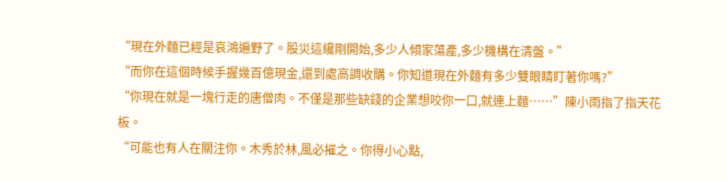“現在外麵已經是哀鴻遍野了。股災這纔剛開始,多少人傾家蕩產,多少機構在清盤。”
“而你在這個時候手握幾百億現金,還到處高調收購。你知道現在外麵有多少雙眼睛盯著你嗎?”
“你現在就是一塊行走的唐僧肉。不僅是那些缺錢的企業想咬你一口,就連上麵……”陳小雨指了指天花板。
“可能也有人在關注你。木秀於林,風必摧之。你得小心點,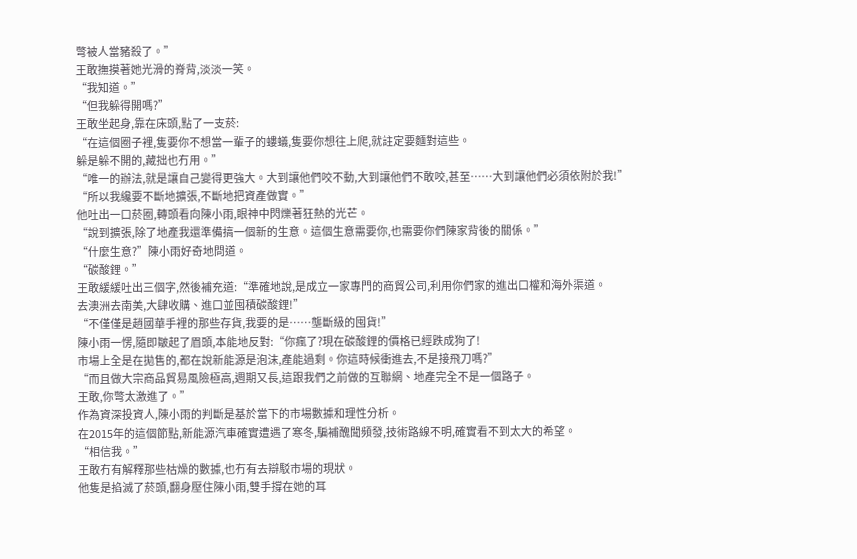彆被人當豬殺了。”
王敢撫摸著她光滑的脊背,淡淡一笑。
“我知道。”
“但我躲得開嗎?”
王敢坐起身,靠在床頭,點了一支菸:
“在這個圈子裡,隻要你不想當一輩子的螻蟻,隻要你想往上爬,就註定要麵對這些。
躲是躲不開的,藏拙也冇用。”
“唯一的辦法,就是讓自己變得更強大。大到讓他們咬不動,大到讓他們不敢咬,甚至……大到讓他們必須依附於我!”
“所以我纔要不斷地擴張,不斷地把資產做實。”
他吐出一口菸圈,轉頭看向陳小雨,眼神中閃爍著狂熱的光芒。
“說到擴張,除了地產我還準備搞一個新的生意。這個生意需要你,也需要你們陳家背後的關係。”
“什麼生意?”陳小雨好奇地問道。
“碳酸鋰。”
王敢緩緩吐出三個字,然後補充道:“準確地說,是成立一家專門的商貿公司,利用你們家的進出口權和海外渠道。
去澳洲去南美,大肆收購、進口並囤積碳酸鋰!”
“不僅僅是趙國華手裡的那些存貨,我要的是……壟斷級的囤貨!”
陳小雨一愣,隨即皺起了眉頭,本能地反對:“你瘋了?現在碳酸鋰的價格已經跌成狗了!
市場上全是在拋售的,都在說新能源是泡沫,產能過剩。你這時候衝進去,不是接飛刀嗎?”
“而且做大宗商品貿易風險極高,週期又長,這跟我們之前做的互聯網、地產完全不是一個路子。
王敢,你彆太激進了。”
作為資深投資人,陳小雨的判斷是基於當下的市場數據和理性分析。
在2015年的這個節點,新能源汽車確實遭遇了寒冬,騙補醜聞頻發,技術路線不明,確實看不到太大的希望。
“相信我。”
王敢冇有解釋那些枯燥的數據,也冇有去辯駁市場的現狀。
他隻是掐滅了菸頭,翻身壓住陳小雨,雙手撐在她的耳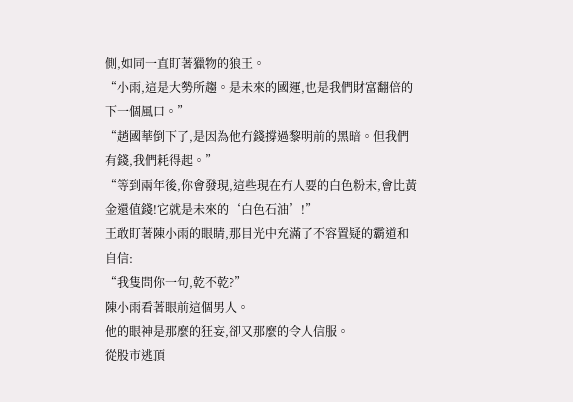側,如同一直盯著獵物的狼王。
“小雨,這是大勢所趨。是未來的國運,也是我們財富翻倍的下一個風口。”
“趙國華倒下了,是因為他冇錢撐過黎明前的黑暗。但我們有錢,我們耗得起。”
“等到兩年後,你會發現,這些現在冇人要的白色粉末,會比黃金還值錢!它就是未來的‘白色石油’!”
王敢盯著陳小雨的眼睛,那目光中充滿了不容置疑的霸道和自信:
“我隻問你一句,乾不乾?”
陳小雨看著眼前這個男人。
他的眼神是那麼的狂妄,卻又那麼的令人信服。
從股市逃頂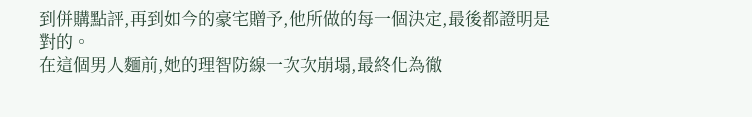到併購點評,再到如今的豪宅贈予,他所做的每一個決定,最後都證明是對的。
在這個男人麵前,她的理智防線一次次崩塌,最終化為徹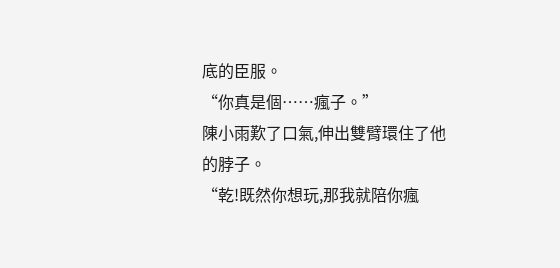底的臣服。
“你真是個……瘋子。”
陳小雨歎了口氣,伸出雙臂環住了他的脖子。
“乾!既然你想玩,那我就陪你瘋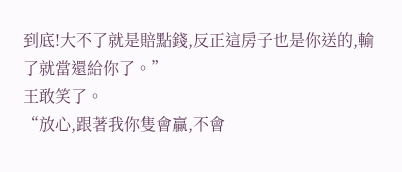到底!大不了就是賠點錢,反正這房子也是你送的,輸了就當還給你了。”
王敢笑了。
“放心,跟著我你隻會贏,不會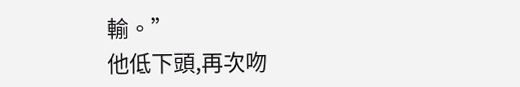輸。”
他低下頭,再次吻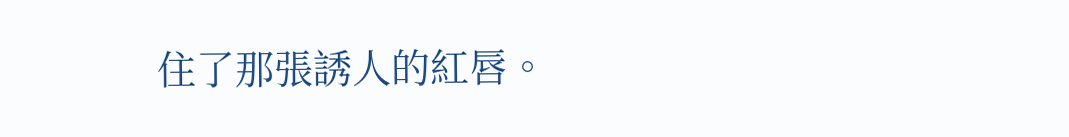住了那張誘人的紅唇。